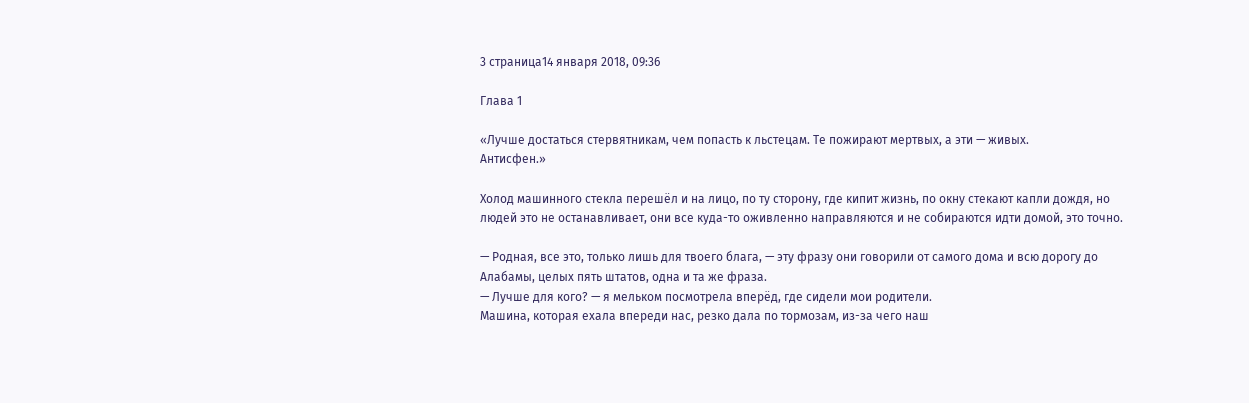3 страница14 января 2018, 09:36

Глава 1

«Лучше достаться стервятникам, чем попасть к льстецам. Те пожирают мертвых, а эти — живых.
Антисфен.»

Холод машинного стекла перешёл и на лицо, по ту сторону, где кипит жизнь, по окну стекают капли дождя, но людей это не останавливает, они все куда-то оживленно направляются и не собираются идти домой, это точно.

— Родная, все это, только лишь для твоего блага, — эту фразу они говорили от самого дома и всю дорогу до Алабамы, целых пять штатов, одна и та же фраза.
— Лучше для кого? — я мельком посмотрела вперёд, где сидели мои родители.
Машина, которая ехала впереди нас, резко дала по тормозам, из-за чего наш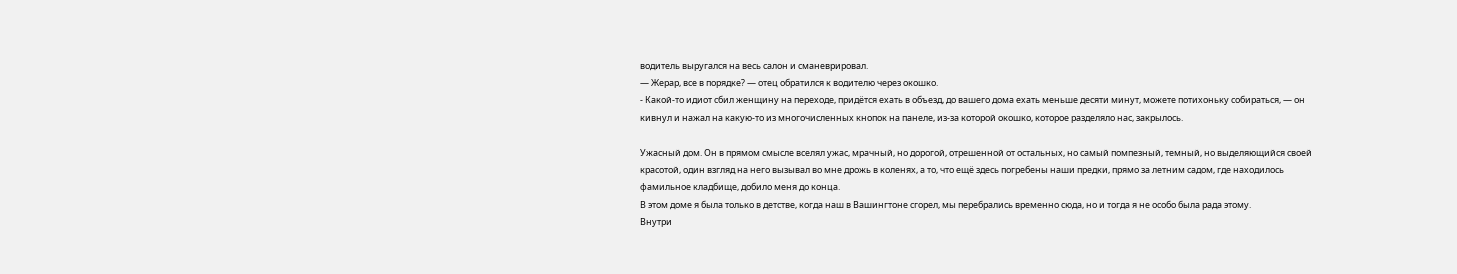водитель выругался на весь салон и сманеврировал.
— Жерар, все в порядке? — отец обратился к водителю через окошко.
- Какой-то идиот сбил женщину на переходе, придётся ехать в объезд, до вашего дома ехать меньше десяти минут, можете потихоньку собираться, — он кивнул и нажал на какую-то из многочисленных кнопок на панеле, из-за которой окошко, которое разделяло нас, закрылось.

Ужасный дом. Он в прямом смысле вселял ужас, мрачный, но дорогой, отрешенной от остальных, но самый помпезный, темный, но выделяющийся своей красотой, один взгляд на него вызывал во мне дрожь в коленях, а то, что ещё здесь погребены наши предки, прямо за летним садом, где находилось фамильное кладбище, добило меня до конца.
В этом доме я была только в детстве, когда наш в Вашингтоне сгорел, мы перебрались временно сюда, но и тогда я не особо была рада этому.
Внутри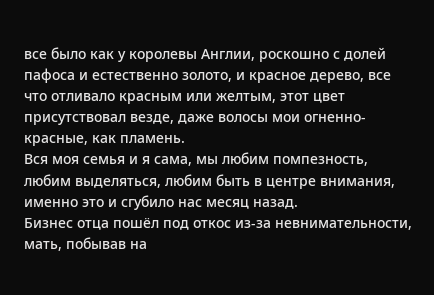все было как у королевы Англии, роскошно с долей пафоса и естественно золото, и красное дерево, все что отливало красным или желтым, этот цвет присутствовал везде, даже волосы мои огненно-красные, как пламень.
Вся моя семья и я сама, мы любим помпезность, любим выделяться, любим быть в центре внимания, именно это и сгубило нас месяц назад.
Бизнес отца пошёл под откос из-за невнимательности, мать, побывав на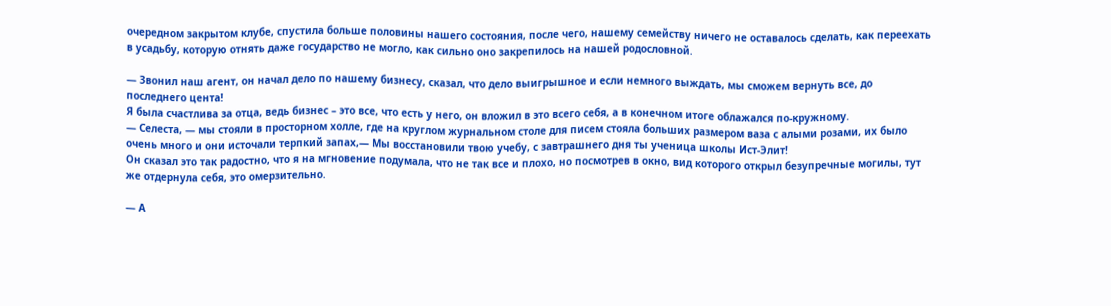очередном закрытом клубе, спустила больше половины нашего состояния, после чего, нашему семейству ничего не оставалось сделать, как переехать в усадьбу, которую отнять даже государство не могло, как сильно оно закрепилось на нашей родословной.

— Звонил наш агент, он начал дело по нашему бизнесу, сказал, что дело выигрышное и если немного выждать, мы сможем вернуть все, до последнего цента!
Я была счастлива за отца, ведь бизнес – это все, что есть у него, он вложил в это всего себя, а в конечном итоге облажался по-кружному.
— Селеста, — мы стояли в просторном холле, где на круглом журнальном столе для писем стояла больших размером ваза с алыми розами, их было очень много и они источали терпкий запах,— Мы восстановили твою учебу, с завтрашнего дня ты ученица школы Ист-Элит!
Он сказал это так радостно, что я на мгновение подумала, что не так все и плохо, но посмотрев в окно, вид которого открыл безупречные могилы, тут же отдернула себя, это омерзительно.

— А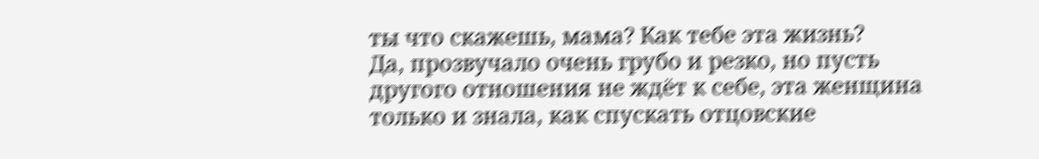ты что скажешь, мама? Как тебе эта жизнь?
Да, прозвучало очень грубо и резко, но пусть другого отношения не ждёт к себе, эта женщина только и знала, как спускать отцовские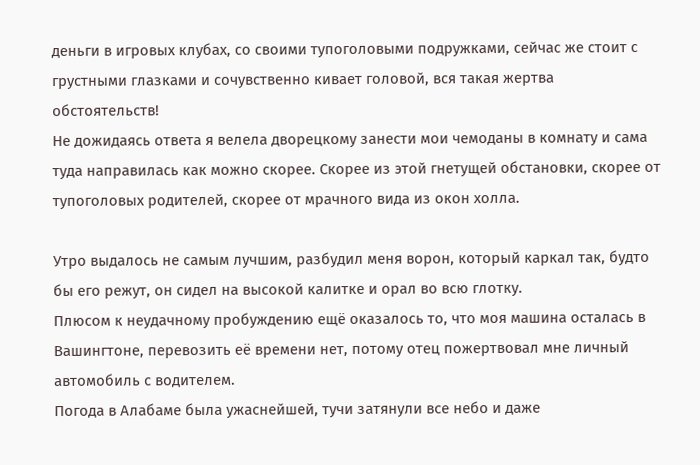деньги в игровых клубах, со своими тупоголовыми подружками, сейчас же стоит с грустными глазками и сочувственно кивает головой, вся такая жертва обстоятельств!
Не дожидаясь ответа я велела дворецкому занести мои чемоданы в комнату и сама туда направилась как можно скорее. Скорее из этой гнетущей обстановки, скорее от тупоголовых родителей, скорее от мрачного вида из окон холла.

Утро выдалось не самым лучшим, разбудил меня ворон, который каркал так, будто бы его режут, он сидел на высокой калитке и орал во всю глотку.
Плюсом к неудачному пробуждению ещё оказалось то, что моя машина осталась в Вашингтоне, перевозить её времени нет, потому отец пожертвовал мне личный автомобиль с водителем.
Погода в Алабаме была ужаснейшей, тучи затянули все небо и даже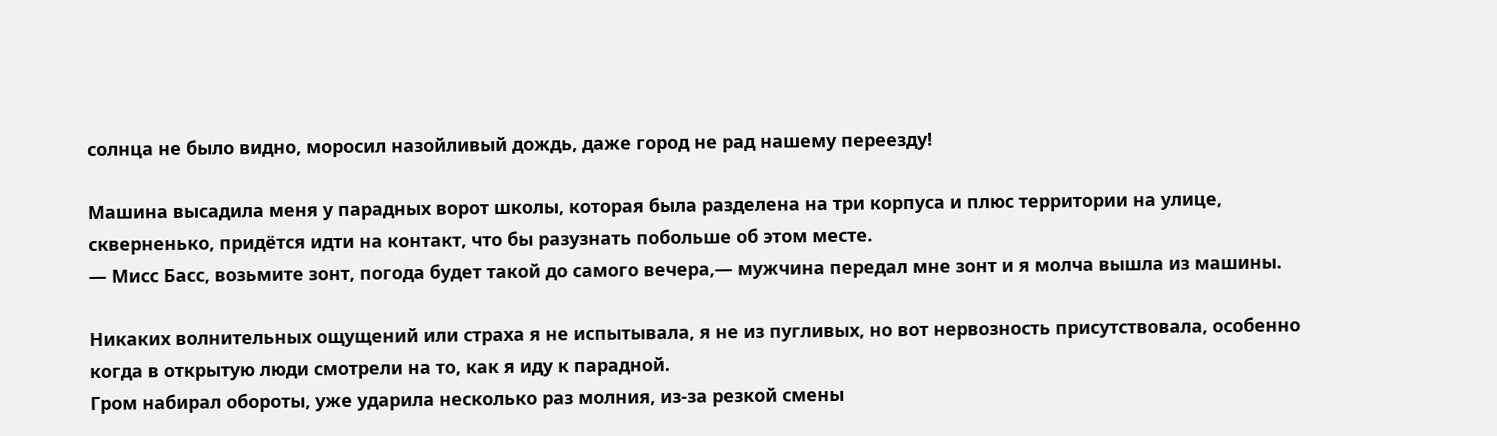солнца не было видно, моросил назойливый дождь, даже город не рад нашему переезду!

Машина высадила меня у парадных ворот школы, которая была разделена на три корпуса и плюс территории на улице, скверненько, придётся идти на контакт, что бы разузнать побольше об этом месте.
— Мисс Басс, возьмите зонт, погода будет такой до самого вечера,— мужчина передал мне зонт и я молча вышла из машины.

Никаких волнительных ощущений или страха я не испытывала, я не из пугливых, но вот нервозность присутствовала, особенно когда в открытую люди смотрели на то, как я иду к парадной.
Гром набирал обороты, уже ударила несколько раз молния, из-за резкой смены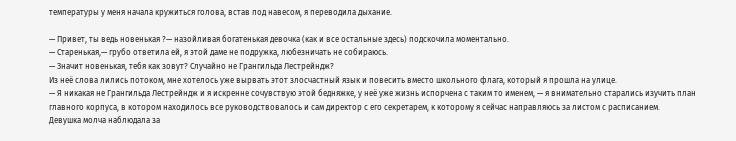температуры у меня начала кружиться голова, встав под навесом, я переводила дыхание.

— Привет, ты ведь новенькая ?— назойливая богатенькая девочка (как и все остальные здесь) подскочила моментально.
— Старенькая,— грубо ответила ей, я этой даме не подружка, любезничать не собираюсь.
— Значит новенькая, тебя как зовут? Случайно не Грангильда Лестрейндж?
Из неё слова лились потоком, мне хотелось уже вырвать этот злосчастный язык и повесить вместо школьного флага, который я прошла на улице.
— Я никакая не Грангильда Лестрейндж и я искренне сочувствую этой бедняжке, у неё уже жизнь испорчена с таким то именем, — я внимательно старались изучить план главного корпуса, в котором находилось все руководствовалось и сам директор с его секретарем, к которому я сейчас направляюсь за листом с расписанием.
Девушка молча наблюдала за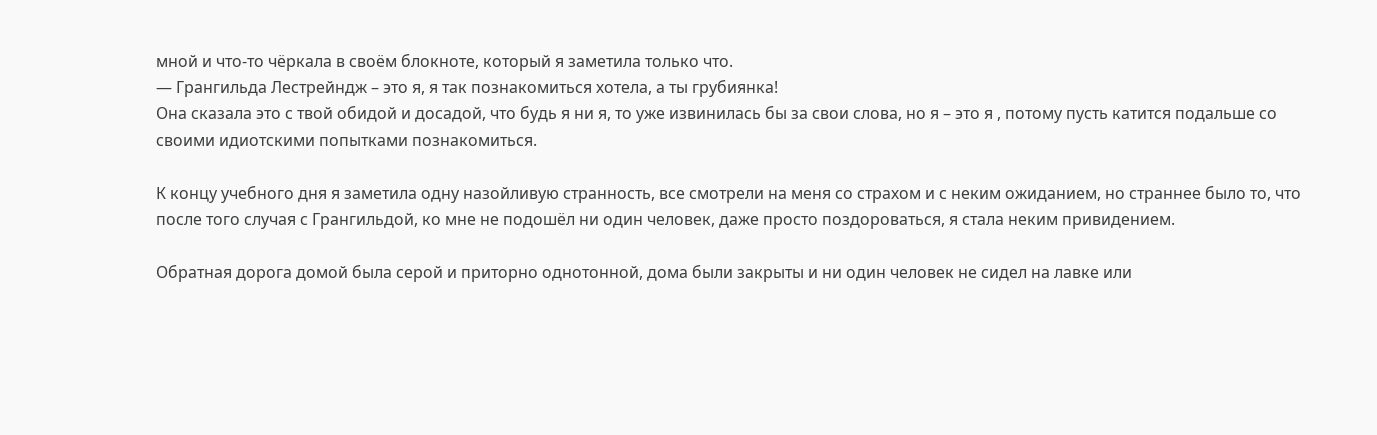мной и что-то чёркала в своём блокноте, который я заметила только что.
— Грангильда Лестрейндж – это я, я так познакомиться хотела, а ты грубиянка!
Она сказала это с твой обидой и досадой, что будь я ни я, то уже извинилась бы за свои слова, но я – это я , потому пусть катится подальше со своими идиотскими попытками познакомиться.

К концу учебного дня я заметила одну назойливую странность, все смотрели на меня со страхом и с неким ожиданием, но страннее было то, что после того случая с Грангильдой, ко мне не подошёл ни один человек, даже просто поздороваться, я стала неким привидением.

Обратная дорога домой была серой и приторно однотонной, дома были закрыты и ни один человек не сидел на лавке или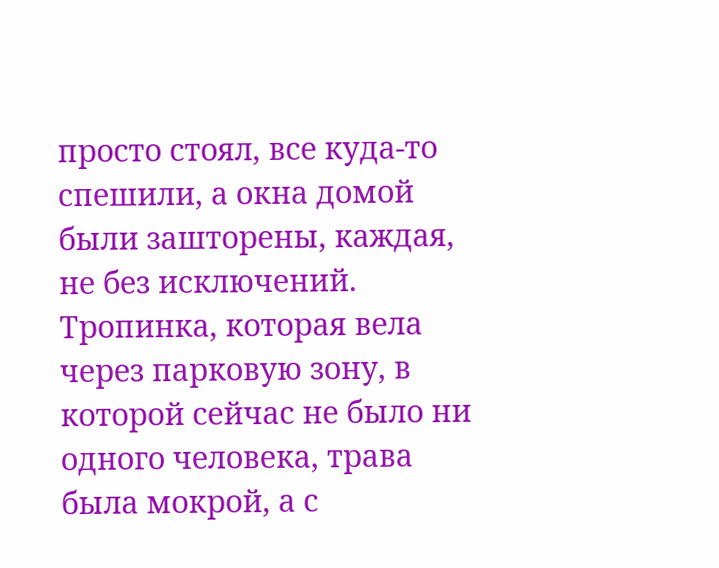просто стоял, все куда-то спешили, а окна домой были зашторены, каждая, не без исключений.
Тропинка, которая вела через парковую зону, в которой сейчас не было ни одного человека, трава была мокрой, а с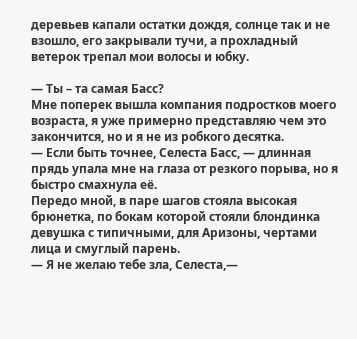деревьев капали остатки дождя, солнце так и не взошло, его закрывали тучи, а прохладный ветерок трепал мои волосы и юбку.

— Ты – та самая Басс?
Мне поперек вышла компания подростков моего возраста, я уже примерно представляю чем это закончится, но и я не из робкого десятка.
— Если быть точнее, Селеста Басс, — длинная прядь упала мне на глаза от резкого порыва, но я быстро смахнула её.
Передо мной, в паре шагов стояла высокая брюнетка, по бокам которой стояли блондинка девушка с типичными, для Аризоны, чертами лица и смуглый парень.
— Я не желаю тебе зла, Селеста,—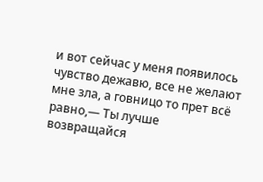и вот сейчас у меня появилось чувство дежавю, все не желают мне зла, а говницо то прет всё равно,— Ты лучше возвращайся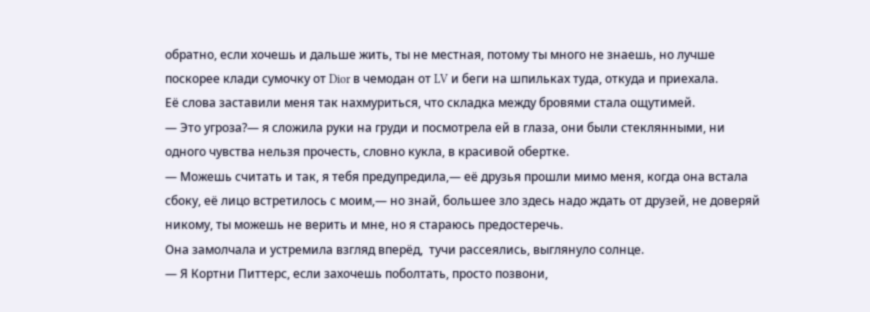обратно, если хочешь и дальше жить, ты не местная, потому ты много не знаешь, но лучше поскорее клади сумочку от Dior в чемодан от LV и беги на шпильках туда, откуда и приехала.
Её слова заставили меня так нахмуриться, что складка между бровями стала ощутимей.
— Это угроза?— я сложила руки на груди и посмотрела ей в глаза, они были стеклянными, ни одного чувства нельзя прочесть, словно кукла, в красивой обертке.
— Можешь считать и так, я тебя предупредила,— её друзья прошли мимо меня, когда она встала сбоку, её лицо встретилось с моим,— но знай, большее зло здесь надо ждать от друзей, не доверяй никому, ты можешь не верить и мне, но я стараюсь предостеречь.
Она замолчала и устремила взгляд вперёд,  тучи рассеялись, выглянуло солнце.
— Я Кортни Питтерс, если захочешь поболтать, просто позвони,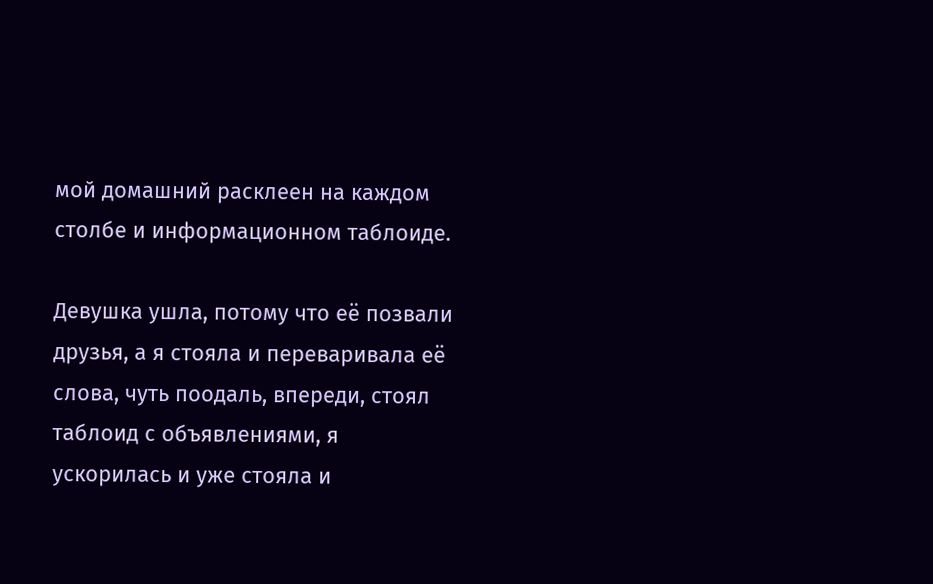мой домашний расклеен на каждом столбе и информационном таблоиде.

Девушка ушла, потому что её позвали друзья, а я стояла и переваривала её слова, чуть поодаль, впереди, стоял таблоид с объявлениями, я ускорилась и уже стояла и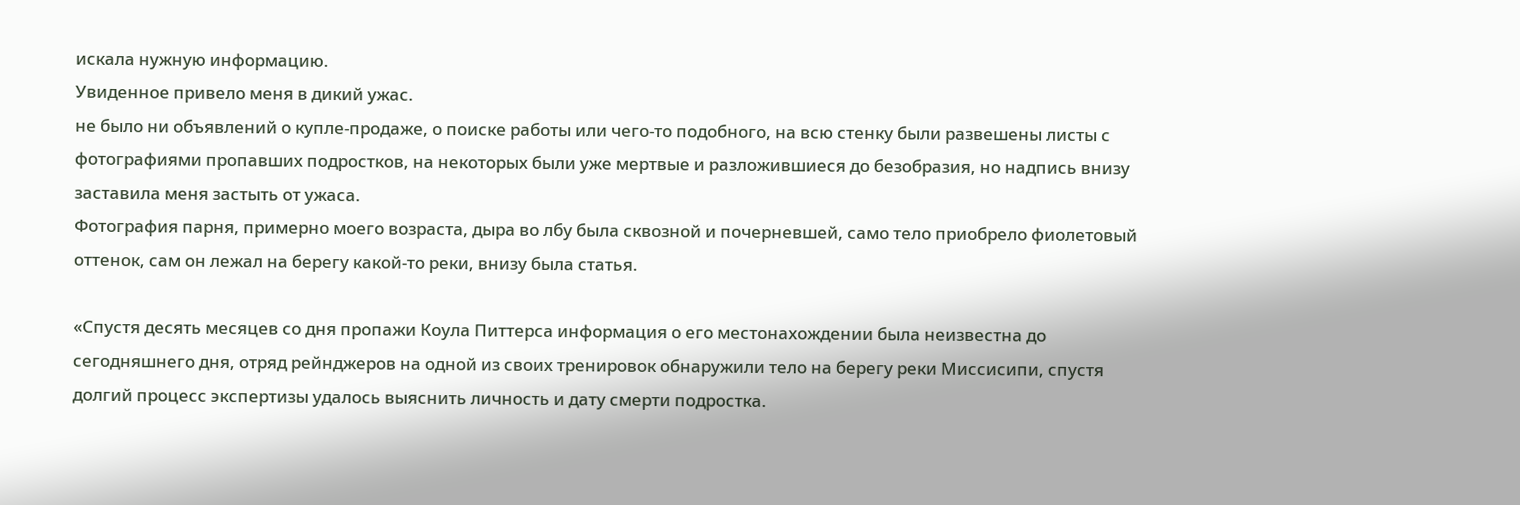искала нужную информацию.
Увиденное привело меня в дикий ужас.
не было ни объявлений о купле-продаже, о поиске работы или чего-то подобного, на всю стенку были развешены листы с фотографиями пропавших подростков, на некоторых были уже мертвые и разложившиеся до безобразия, но надпись внизу заставила меня застыть от ужаса.
Фотография парня, примерно моего возраста, дыра во лбу была сквозной и почерневшей, само тело приобрело фиолетовый оттенок, сам он лежал на берегу какой-то реки, внизу была статья.

«Спустя десять месяцев со дня пропажи Коула Питтерса информация о его местонахождении была неизвестна до сегодняшнего дня, отряд рейнджеров на одной из своих тренировок обнаружили тело на берегу реки Миссисипи, спустя долгий процесс экспертизы удалось выяснить личность и дату смерти подростка.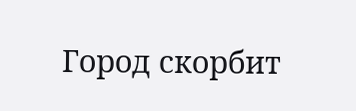Город скорбит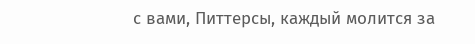с вами, Питтерсы, каждый молится за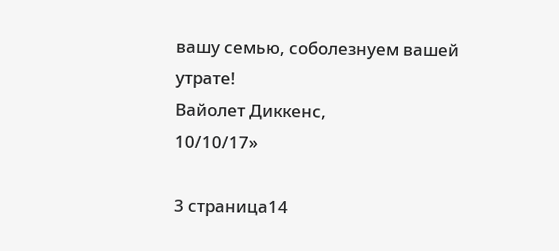вашу семью, соболезнуем вашей утрате!
Вайолет Диккенс,
10/10/17»

3 страница14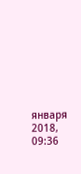января 2018, 09:36